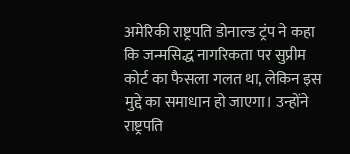अमेरिकी राष्ट्रपति डोनाल्ड ट्रंप ने कहा कि जन्मसिद्ध नागरिकता पर सुप्रीम कोर्ट का फैसला गलत था, लेकिन इस मुद्दे का समाधान हो जाएगा। उन्होंने राष्ट्रपति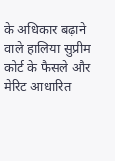के अधिकार बढ़ाने वाले हालिया सुप्रीम कोर्ट के फैसले और मेरिट आधारित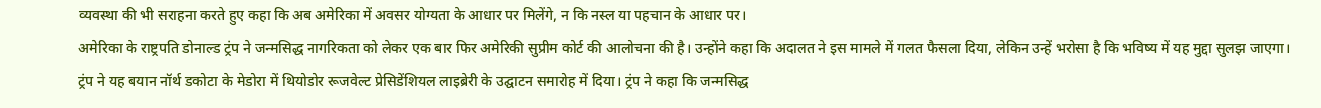व्यवस्था की भी सराहना करते हुए कहा कि अब अमेरिका में अवसर योग्यता के आधार पर मिलेंगे, न कि नस्ल या पहचान के आधार पर।
अमेरिका के राष्ट्रपति डोनाल्ड ट्रंप ने जन्मसिद्ध नागरिकता को लेकर एक बार फिर अमेरिकी सुप्रीम कोर्ट की आलोचना की है। उन्होंने कहा कि अदालत ने इस मामले में गलत फैसला दिया, लेकिन उन्हें भरोसा है कि भविष्य में यह मुद्दा सुलझ जाएगा। ट्रंप ने यह बयान नॉर्थ डकोटा के मेडोरा में थियोडोर रूजवेल्ट प्रेसिडेंशियल लाइब्रेरी के उद्घाटन समारोह में दिया। ट्रंप ने कहा कि जन्मसिद्ध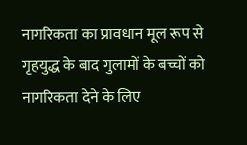नागरिकता का प्रावधान मूल रूप से गृहयुद्ध के बाद गुलामों के बच्चों को नागरिकता देने के लिए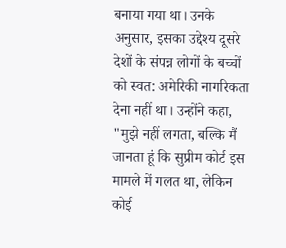बनाया गया था। उनके अनुसार, इसका उद्देश्य दूसरे देशों के संपन्न लोगों के बच्चों को स्वत: अमेरिकी नागरिकता देना नहीं था। उन्होंने कहा, "मुझे नहीं लगता, बल्कि मैं जानता हूं कि सुप्रीम कोर्ट इस मामले में गलत था, लेकिन कोई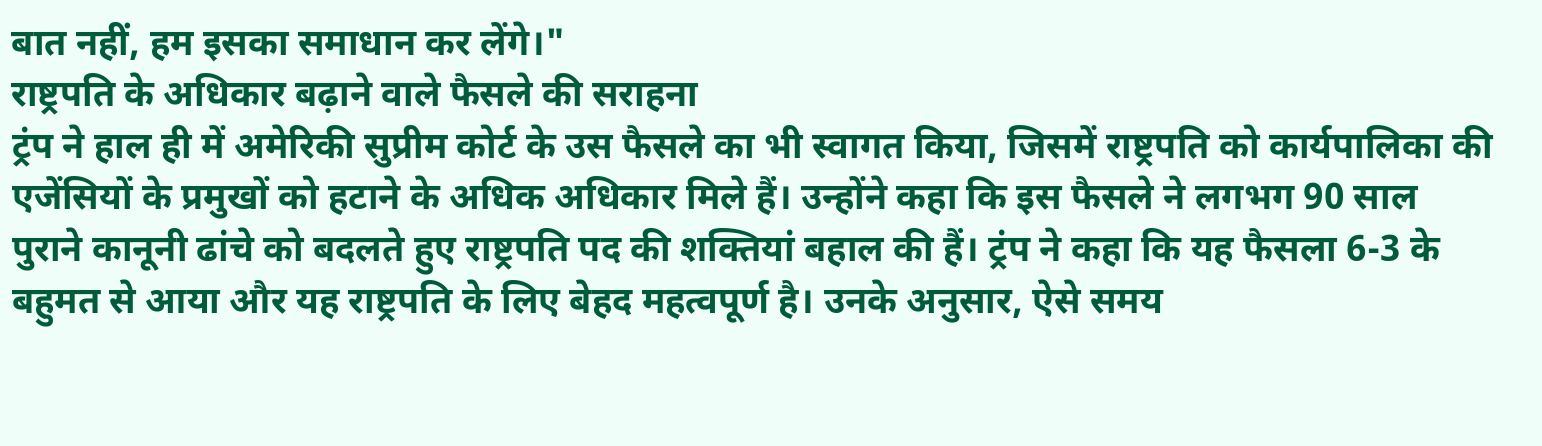बात नहीं, हम इसका समाधान कर लेंगे।"
राष्ट्रपति के अधिकार बढ़ाने वाले फैसले की सराहना
ट्रंप ने हाल ही में अमेरिकी सुप्रीम कोर्ट के उस फैसले का भी स्वागत किया, जिसमें राष्ट्रपति को कार्यपालिका की एजेंसियों के प्रमुखों को हटाने के अधिक अधिकार मिले हैं। उन्होंने कहा कि इस फैसले ने लगभग 90 साल पुराने कानूनी ढांचे को बदलते हुए राष्ट्रपति पद की शक्तियां बहाल की हैं। ट्रंप ने कहा कि यह फैसला 6-3 के बहुमत से आया और यह राष्ट्रपति के लिए बेहद महत्वपूर्ण है। उनके अनुसार, ऐसे समय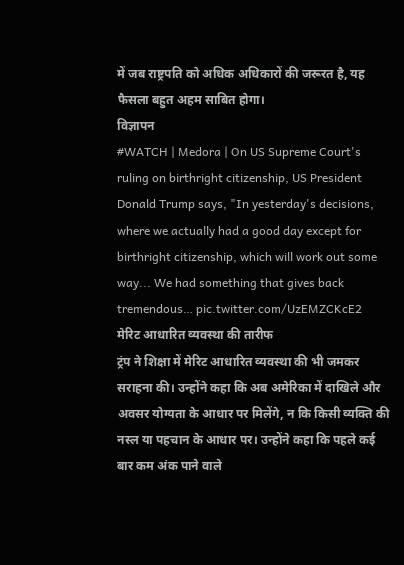में जब राष्ट्रपति को अधिक अधिकारों की जरूरत है, यह फैसला बहुत अहम साबित होगा।
विज्ञापन
#WATCH | Medora | On US Supreme Court's ruling on birthright citizenship, US President Donald Trump says, "In yesterday's decisions, where we actually had a good day except for birthright citizenship, which will work out some way... We had something that gives back tremendous… pic.twitter.com/UzEMZCKcE2
मेरिट आधारित व्यवस्था की तारीफ
ट्रंप ने शिक्षा में मेरिट आधारित व्यवस्था की भी जमकर सराहना की। उन्होंने कहा कि अब अमेरिका में दाखिले और अवसर योग्यता के आधार पर मिलेंगे, न कि किसी व्यक्ति की नस्ल या पहचान के आधार पर। उन्होंने कहा कि पहले कई बार कम अंक पाने वाले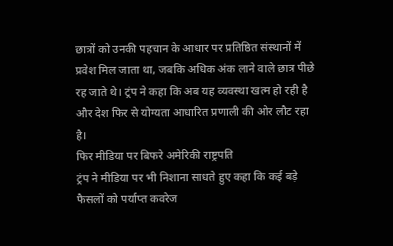छात्रों को उनकी पहचान के आधार पर प्रतिष्ठित संस्थानों में प्रवेश मिल जाता था, जबकि अधिक अंक लाने वाले छात्र पीछे रह जाते थे। ट्रंप ने कहा कि अब यह व्यवस्था खत्म हो रही है और देश फिर से योग्यता आधारित प्रणाली की ओर लौट रहा है।
फिर मीडिया पर बिफरे अमेरिकी राष्ट्रपति
ट्रंप ने मीडिया पर भी निशाना साधते हुए कहा कि कई बड़े फैसलों को पर्याप्त कवरेज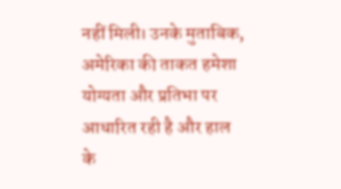नहीं मिली। उनके मुताबिक, अमेरिका की ताकत हमेशा योग्यता और प्रतिभा पर आधारित रही है और हाल के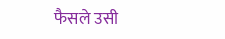फैसले उसी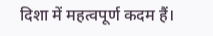दिशा में महत्वपूर्ण कदम हैं।